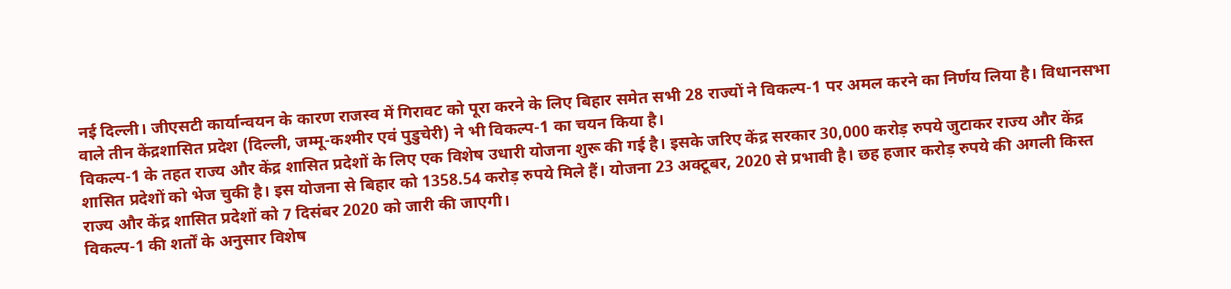नई दिल्ली। जीएसटी कार्यान्वयन के कारण राजस्व में गिरावट को पूरा करने के लिए बिहार समेत सभी 28 राज्यों ने विकल्प-1 पर अमल करने का निर्णय लिया है। विधानसभा वाले तीन केंद्रशासित प्रदेश (दिल्ली, जम्मू-कश्मीर एवं पुडुचेरी) ने भी विकल्प-1 का चयन किया है।
विकल्प-1 के तहत राज्य और केंद्र शासित प्रदेशों के लिए एक विशेष उधारी योजना शुरू की गई है। इसके जरिए केंद्र सरकार 30,000 करोड़ रुपये जुटाकर राज्य और केंद्र शासित प्रदेशों को भेज चुकी है। इस योजना से बिहार को 1358.54 करोड़ रुपये मिले हैं। योजना 23 अक्टूबर, 2020 से प्रभावी है। छह हजार करोड़ रुपये की अगली किस्त राज्य और केंद्र शासित प्रदेशों को 7 दिसंबर 2020 को जारी की जाएगी।
विकल्प-1 की शर्तों के अनुसार विशेष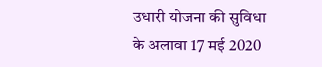उधारी योजना की सुविधा के अलावा 17 मई 2020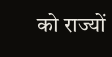को राज्यों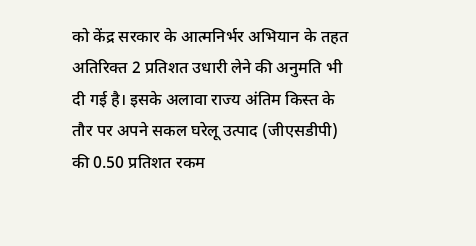को केंद्र सरकार के आत्मनिर्भर अभियान के तहत अतिरिक्त 2 प्रतिशत उधारी लेने की अनुमति भी दी गई है। इसके अलावा राज्य अंतिम किस्त के तौर पर अपने सकल घरेलू उत्पाद (जीएसडीपी) की 0.50 प्रतिशत रकम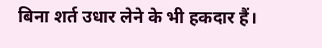बिना शर्त उधार लेने के भी हकदार हैं।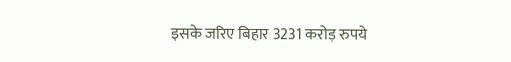इसके जरिए बिहार 3231 करोड़ रुपये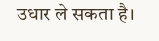उधार ले सकता है।